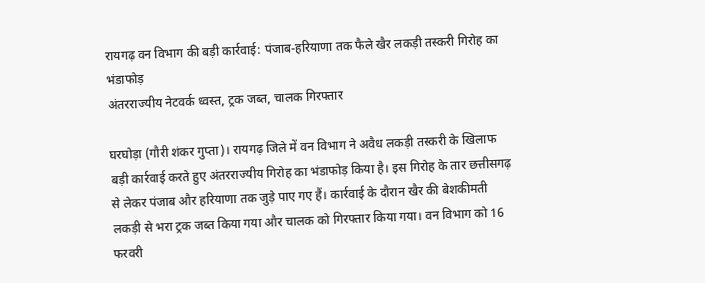रायगढ़ वन विभाग की बड़ी कार्रवाई: पंजाब-हरियाणा तक फैले खैर लकड़ी तस्करी गिरोह का भंडाफोड़
अंतरराज्यीय नेटवर्क ध्वस्त, ट्रक जब्त, चालक गिरफ्तार

घरघोड़ा (गौरी शंकर गुप्ता)। रायगढ़ जिले में वन विभाग ने अवैध लकड़ी तस्करी के खिलाफ बड़ी कार्रवाई करते हुए अंतरराज्यीय गिरोह का भंडाफोड़ किया है। इस गिरोह के तार छत्तीसगढ़ से लेकर पंजाब और हरियाणा तक जुड़े पाए गए हैं। कार्रवाई के दौरान खैर की बेशकीमती लकड़ी से भरा ट्रक जब्त किया गया और चालक को गिरफ्तार किया गया। वन विभाग को 16 फरवरी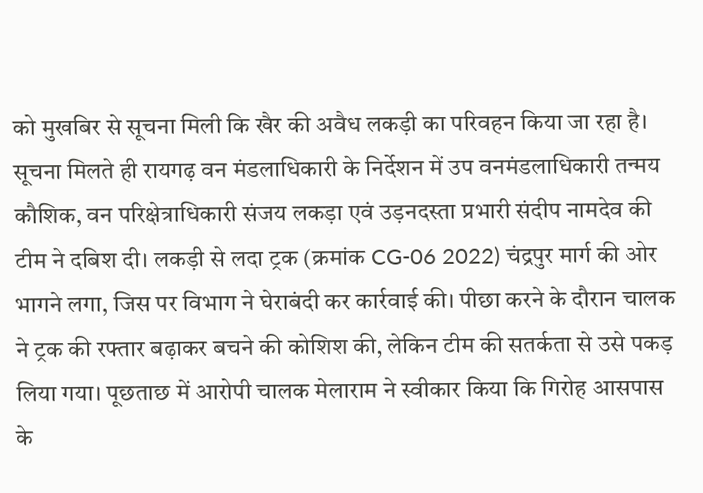को मुखबिर से सूचना मिली कि खैर की अवैध लकड़ी का परिवहन किया जा रहा है। सूचना मिलते ही रायगढ़ वन मंडलाधिकारी के निर्देशन में उप वनमंडलाधिकारी तन्मय कौशिक, वन परिक्षेत्राधिकारी संजय लकड़ा एवं उड़नदस्ता प्रभारी संदीप नामदेव की टीम ने दबिश दी। लकड़ी से लदा ट्रक (क्रमांक CG-06 2022) चंद्रपुर मार्ग की ओर भागने लगा, जिस पर विभाग ने घेराबंदी कर कार्रवाई की। पीछा करने के दौरान चालक ने ट्रक की रफ्तार बढ़ाकर बचने की कोशिश की, लेकिन टीम की सतर्कता से उसे पकड़ लिया गया। पूछताछ में आरोपी चालक मेलाराम ने स्वीकार किया कि गिरोह आसपास के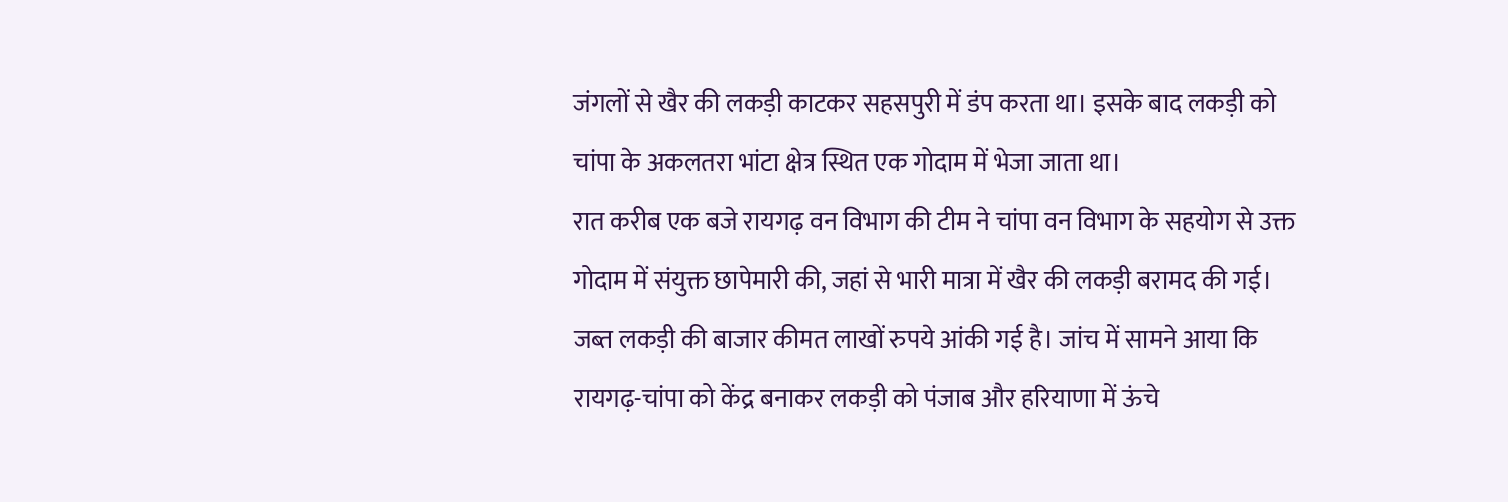जंगलों से खैर की लकड़ी काटकर सहसपुरी में डंप करता था। इसके बाद लकड़ी को चांपा के अकलतरा भांटा क्षेत्र स्थित एक गोदाम में भेजा जाता था।
रात करीब एक बजे रायगढ़ वन विभाग की टीम ने चांपा वन विभाग के सहयोग से उक्त गोदाम में संयुक्त छापेमारी की, जहां से भारी मात्रा में खैर की लकड़ी बरामद की गई। जब्त लकड़ी की बाजार कीमत लाखों रुपये आंकी गई है। जांच में सामने आया कि रायगढ़-चांपा को केंद्र बनाकर लकड़ी को पंजाब और हरियाणा में ऊंचे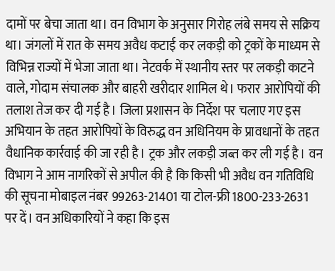दामों पर बेचा जाता था। वन विभाग के अनुसार गिरोह लंबे समय से सक्रिय था। जंगलों में रात के समय अवैध कटाई कर लकड़ी को ट्रकों के माध्यम से विभिन्न राज्यों में भेजा जाता था। नेटवर्क में स्थानीय स्तर पर लकड़ी काटने वाले, गोदाम संचालक और बाहरी खरीदार शामिल थे। फरार आरोपियों की तलाश तेज कर दी गई है। जिला प्रशासन के निर्देश पर चलाए गए इस अभियान के तहत आरोपियों के विरुद्ध वन अधिनियम के प्रावधानों के तहत वैधानिक कार्रवाई की जा रही है। ट्रक और लकड़ी जब्त कर ली गई है। वन विभाग ने आम नागरिकों से अपील की है कि किसी भी अवैध वन गतिविधि की सूचना मोबाइल नंबर 99263-21401 या टोल-फ्री 1800-233-2631 पर दें। वन अधिकारियों ने कहा कि इस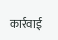कार्रवाई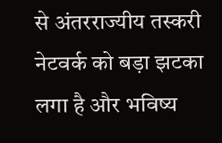से अंतरराज्यीय तस्करी नेटवर्क को बड़ा झटका लगा है और भविष्य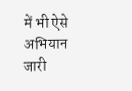में भी ऐसे अभियान जारी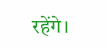रहेंगे।